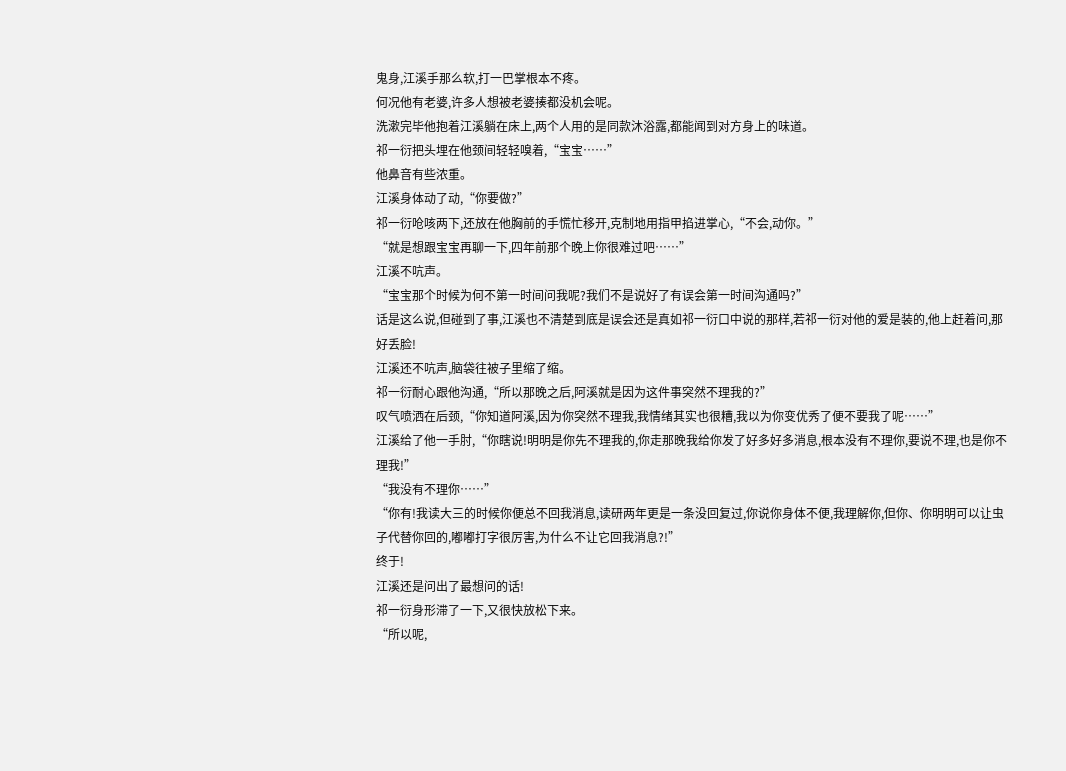鬼身,江溪手那么软,打一巴掌根本不疼。
何况他有老婆,许多人想被老婆揍都没机会呢。
洗漱完毕他抱着江溪躺在床上,两个人用的是同款沐浴露,都能闻到对方身上的味道。
祁一衍把头埋在他颈间轻轻嗅着,“宝宝……”
他鼻音有些浓重。
江溪身体动了动,“你要做?”
祁一衍呛咳两下,还放在他胸前的手慌忙移开,克制地用指甲掐进掌心,“不会,动你。”
“就是想跟宝宝再聊一下,四年前那个晚上你很难过吧……”
江溪不吭声。
“宝宝那个时候为何不第一时间问我呢?我们不是说好了有误会第一时间沟通吗?”
话是这么说,但碰到了事,江溪也不清楚到底是误会还是真如祁一衍口中说的那样,若祁一衍对他的爱是装的,他上赶着问,那好丢脸!
江溪还不吭声,脑袋往被子里缩了缩。
祁一衍耐心跟他沟通,“所以那晚之后,阿溪就是因为这件事突然不理我的?”
叹气喷洒在后颈,“你知道阿溪,因为你突然不理我,我情绪其实也很糟,我以为你变优秀了便不要我了呢……”
江溪给了他一手肘,“你瞎说!明明是你先不理我的,你走那晚我给你发了好多好多消息,根本没有不理你,要说不理,也是你不理我!”
“我没有不理你……”
“你有!我读大三的时候你便总不回我消息,读研两年更是一条没回复过,你说你身体不便,我理解你,但你、你明明可以让虫子代替你回的,嘟嘟打字很厉害,为什么不让它回我消息?!”
终于!
江溪还是问出了最想问的话!
祁一衍身形滞了一下,又很快放松下来。
“所以呢,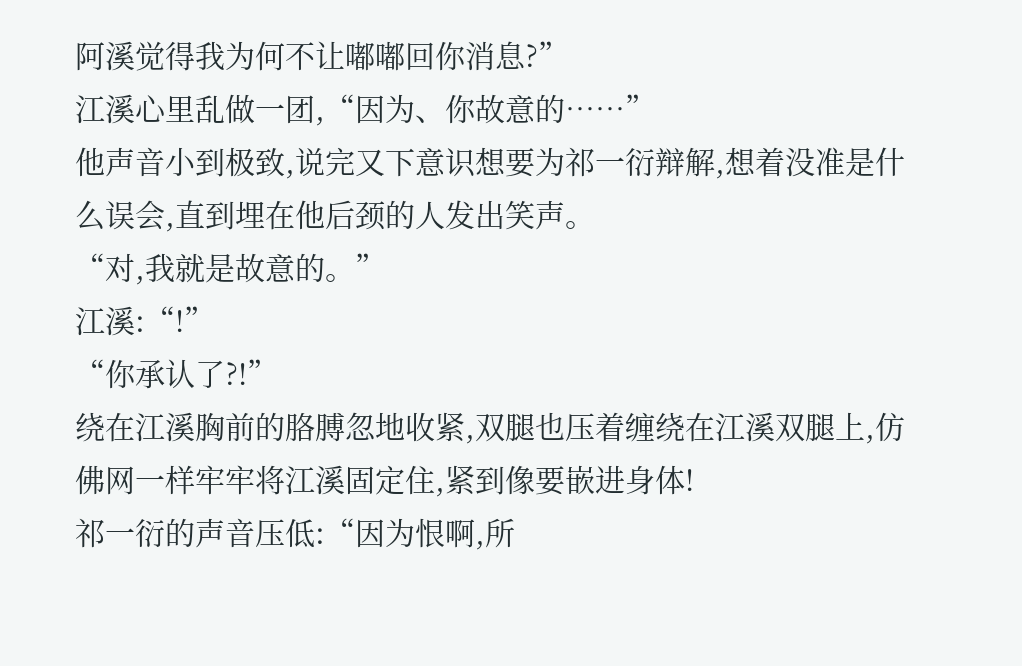阿溪觉得我为何不让嘟嘟回你消息?”
江溪心里乱做一团,“因为、你故意的……”
他声音小到极致,说完又下意识想要为祁一衍辩解,想着没准是什么误会,直到埋在他后颈的人发出笑声。
“对,我就是故意的。”
江溪:“!”
“你承认了?!”
绕在江溪胸前的胳膊忽地收紧,双腿也压着缠绕在江溪双腿上,仿佛网一样牢牢将江溪固定住,紧到像要嵌进身体!
祁一衍的声音压低:“因为恨啊,所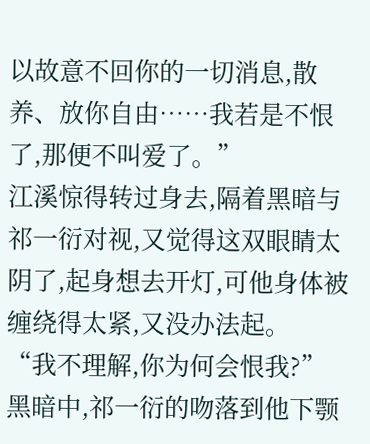以故意不回你的一切消息,散养、放你自由……我若是不恨了,那便不叫爱了。”
江溪惊得转过身去,隔着黑暗与祁一衍对视,又觉得这双眼睛太阴了,起身想去开灯,可他身体被缠绕得太紧,又没办法起。
“我不理解,你为何会恨我?”
黑暗中,祁一衍的吻落到他下颚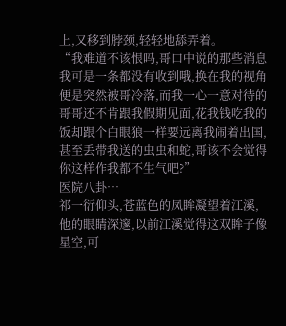上,又移到脖颈,轻轻地舔弄着。
“我难道不该恨吗,哥口中说的那些消息我可是一条都没有收到哦,换在我的视角便是突然被哥冷落,而我一心一意对待的哥哥还不肯跟我假期见面,花我钱吃我的饭却跟个白眼狼一样要远离我闹着出国,甚至丢带我送的虫虫和蛇,哥该不会觉得你这样作我都不生气吧?”
医院八卦…
祁一衍仰头,苍蓝色的凤眸凝望着江溪,他的眼睛深邃,以前江溪觉得这双眸子像星空,可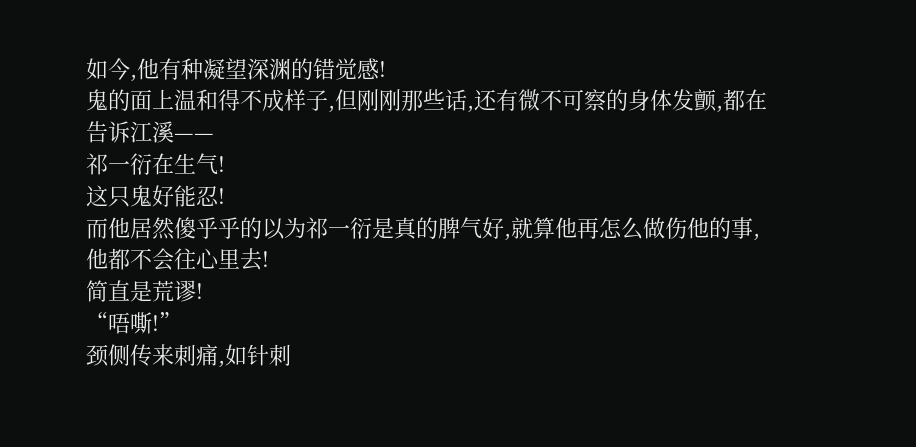如今,他有种凝望深渊的错觉感!
鬼的面上温和得不成样子,但刚刚那些话,还有微不可察的身体发颤,都在告诉江溪——
祁一衍在生气!
这只鬼好能忍!
而他居然傻乎乎的以为祁一衍是真的脾气好,就算他再怎么做伤他的事,他都不会往心里去!
简直是荒谬!
“唔嘶!”
颈侧传来刺痛,如针刺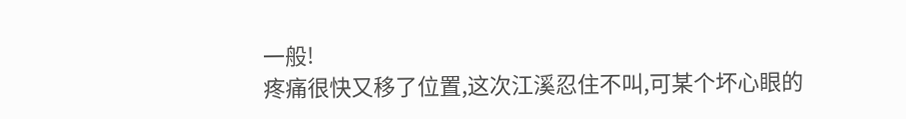一般!
疼痛很快又移了位置,这次江溪忍住不叫,可某个坏心眼的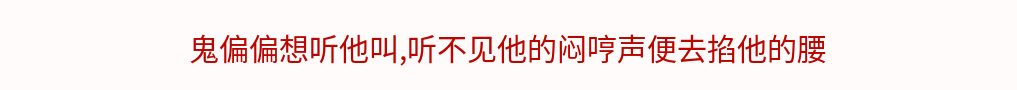鬼偏偏想听他叫,听不见他的闷哼声便去掐他的腰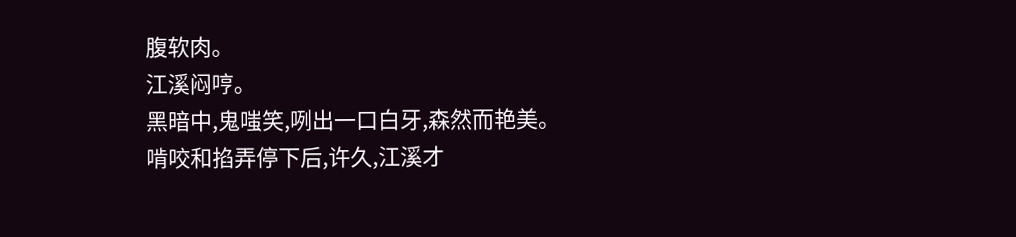腹软肉。
江溪闷哼。
黑暗中,鬼嗤笑,咧出一口白牙,森然而艳美。
啃咬和掐弄停下后,许久,江溪才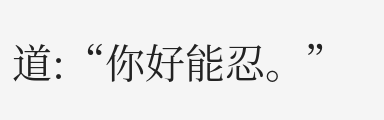道:“你好能忍。”